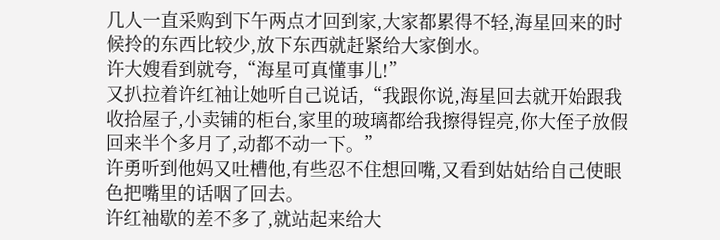几人一直采购到下午两点才回到家,大家都累得不轻,海星回来的时候拎的东西比较少,放下东西就赶紧给大家倒水。
许大嫂看到就夸,“海星可真懂事儿!”
又扒拉着许红袖让她听自己说话,“我跟你说,海星回去就开始跟我收拾屋子,小卖铺的柜台,家里的玻璃都给我擦得锃亮,你大侄子放假回来半个多月了,动都不动一下。”
许勇听到他妈又吐槽他,有些忍不住想回嘴,又看到姑姑给自己使眼色把嘴里的话咽了回去。
许红袖歇的差不多了,就站起来给大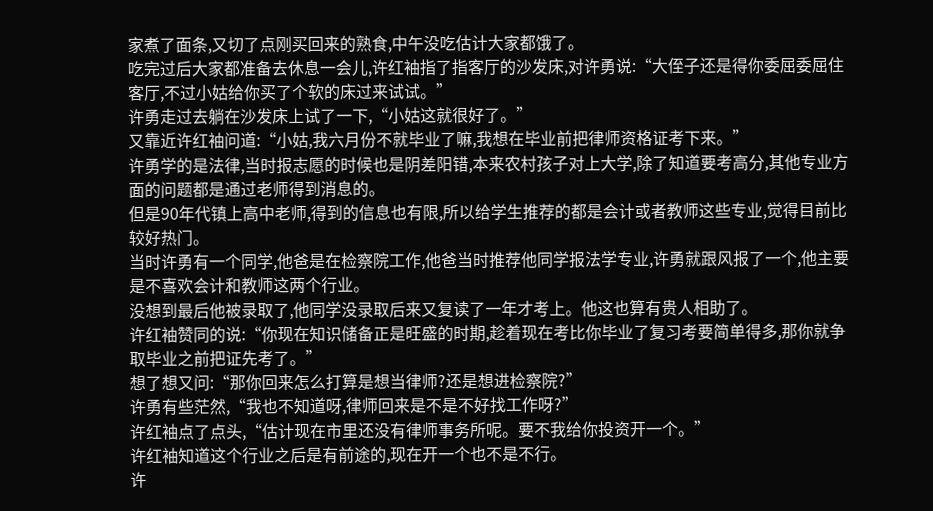家煮了面条,又切了点刚买回来的熟食,中午没吃估计大家都饿了。
吃完过后大家都准备去休息一会儿,许红袖指了指客厅的沙发床,对许勇说:“大侄子还是得你委屈委屈住客厅,不过小姑给你买了个软的床过来试试。”
许勇走过去躺在沙发床上试了一下,“小姑这就很好了。”
又靠近许红袖问道:“小姑,我六月份不就毕业了嘛,我想在毕业前把律师资格证考下来。”
许勇学的是法律,当时报志愿的时候也是阴差阳错,本来农村孩子对上大学,除了知道要考高分,其他专业方面的问题都是通过老师得到消息的。
但是90年代镇上高中老师,得到的信息也有限,所以给学生推荐的都是会计或者教师这些专业,觉得目前比较好热门。
当时许勇有一个同学,他爸是在检察院工作,他爸当时推荐他同学报法学专业,许勇就跟风报了一个,他主要是不喜欢会计和教师这两个行业。
没想到最后他被录取了,他同学没录取后来又复读了一年才考上。他这也算有贵人相助了。
许红袖赞同的说:“你现在知识储备正是旺盛的时期,趁着现在考比你毕业了复习考要简单得多,那你就争取毕业之前把证先考了。”
想了想又问:“那你回来怎么打算是想当律师?还是想进检察院?”
许勇有些茫然,“我也不知道呀,律师回来是不是不好找工作呀?”
许红袖点了点头,“估计现在市里还没有律师事务所呢。要不我给你投资开一个。”
许红袖知道这个行业之后是有前途的,现在开一个也不是不行。
许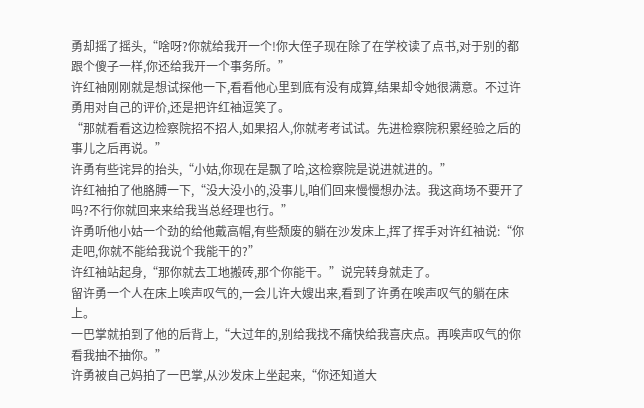勇却摇了摇头,“啥呀?你就给我开一个!你大侄子现在除了在学校读了点书,对于别的都跟个傻子一样,你还给我开一个事务所。”
许红袖刚刚就是想试探他一下,看看他心里到底有没有成算,结果却令她很满意。不过许勇用对自己的评价,还是把许红袖逗笑了。
“那就看看这边检察院招不招人,如果招人,你就考考试试。先进检察院积累经验之后的事儿之后再说。”
许勇有些诧异的抬头,“小姑,你现在是飘了哈,这检察院是说进就进的。”
许红袖拍了他胳膊一下,“没大没小的,没事儿,咱们回来慢慢想办法。我这商场不要开了吗?不行你就回来来给我当总经理也行。”
许勇听他小姑一个劲的给他戴高帽,有些颓废的躺在沙发床上,挥了挥手对许红袖说:“你走吧,你就不能给我说个我能干的?”
许红袖站起身,“那你就去工地搬砖,那个你能干。”说完转身就走了。
留许勇一个人在床上唉声叹气的,一会儿许大嫂出来,看到了许勇在唉声叹气的躺在床上。
一巴掌就拍到了他的后背上,“大过年的,别给我找不痛快给我喜庆点。再唉声叹气的你看我抽不抽你。”
许勇被自己妈拍了一巴掌,从沙发床上坐起来,“你还知道大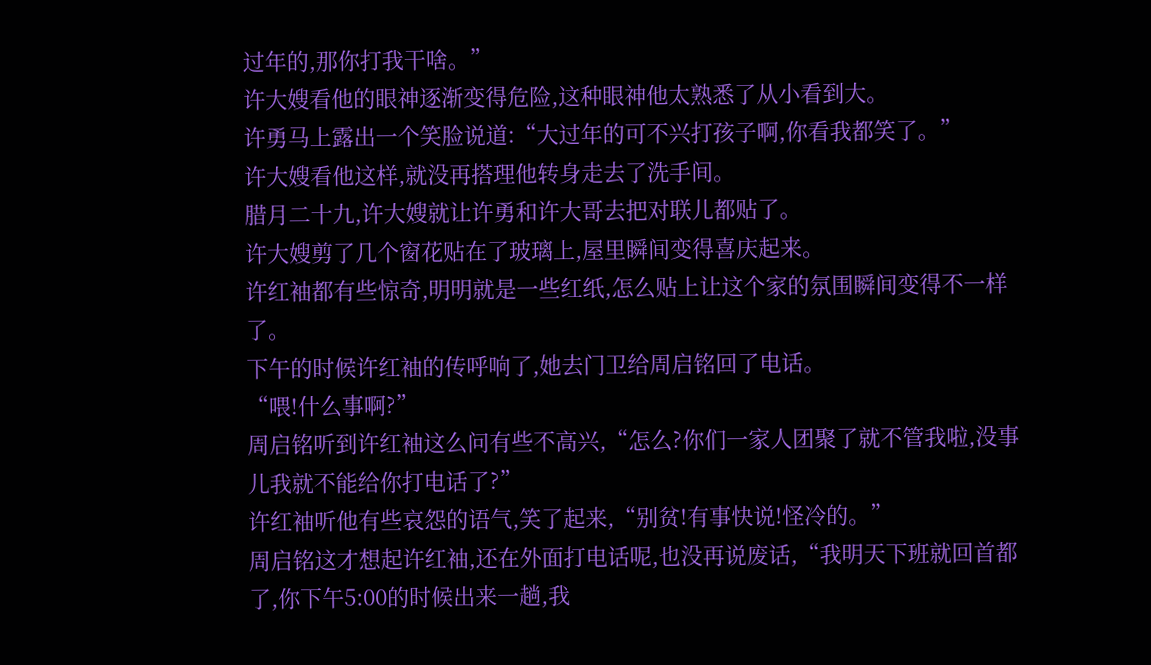过年的,那你打我干啥。”
许大嫂看他的眼神逐渐变得危险,这种眼神他太熟悉了从小看到大。
许勇马上露出一个笑脸说道:“大过年的可不兴打孩子啊,你看我都笑了。”
许大嫂看他这样,就没再搭理他转身走去了洗手间。
腊月二十九,许大嫂就让许勇和许大哥去把对联儿都贴了。
许大嫂剪了几个窗花贴在了玻璃上,屋里瞬间变得喜庆起来。
许红袖都有些惊奇,明明就是一些红纸,怎么贴上让这个家的氛围瞬间变得不一样了。
下午的时候许红袖的传呼响了,她去门卫给周启铭回了电话。
“喂!什么事啊?”
周启铭听到许红袖这么问有些不高兴,“怎么?你们一家人团聚了就不管我啦,没事儿我就不能给你打电话了?”
许红袖听他有些哀怨的语气,笑了起来,“别贫!有事快说!怪冷的。”
周启铭这才想起许红袖,还在外面打电话呢,也没再说废话,“我明天下班就回首都了,你下午5:00的时候出来一趟,我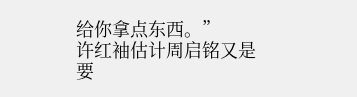给你拿点东西。”
许红袖估计周启铭又是要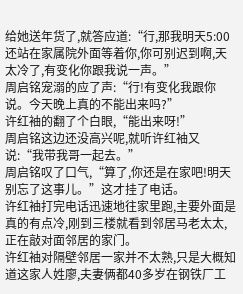给她送年货了,就答应道:“行,那我明天5:00还站在家属院外面等着你,你可别迟到啊,天太冷了,有变化你跟我说一声。”
周启铭宠溺的应了声:“行!有变化我跟你说。今天晚上真的不能出来吗?”
许红袖的翻了个白眼,“能出来呀!”
周启铭这边还没高兴呢,就听许红袖又说:“我带我哥一起去。”
周启铭叹了口气,“算了,你还是在家吧!明天别忘了这事儿。”这才挂了电话。
许红袖打完电话迅速地往家里跑,主要外面是真的有点冷,刚到三楼就看到邻居马老太太,正在敲对面邻居的家门。
许红袖对隔壁邻居一家并不太熟,只是大概知道这家人姓廖,夫妻俩都40多岁在钢铁厂工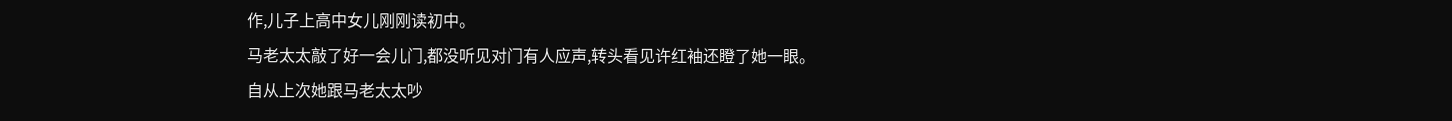作,儿子上高中女儿刚刚读初中。
马老太太敲了好一会儿门,都没听见对门有人应声,转头看见许红袖还瞪了她一眼。
自从上次她跟马老太太吵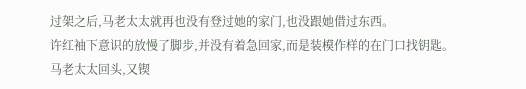过架之后,马老太太就再也没有登过她的家门,也没跟她借过东西。
许红袖下意识的放慢了脚步,并没有着急回家,而是装模作样的在门口找钥匙。
马老太太回头,又锲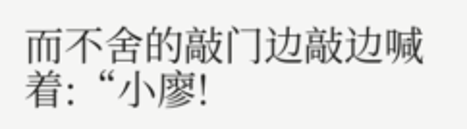而不舍的敲门边敲边喊着:“小廖!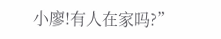小廖!有人在家吗?”